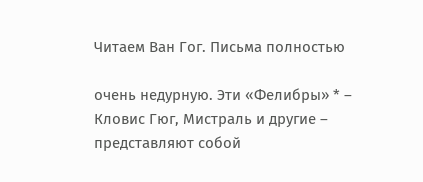Читаем Ван Гог. Письма полностью

очень недурную. Эти «Фелибры» * – Кловис Гюг, Мистраль и другие – представляют собой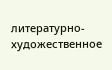литературно-художественное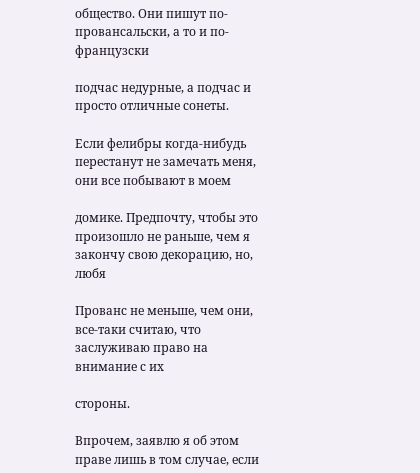общество. Они пишут по-провансальски, а то и по-французски

подчас недурные, а подчас и просто отличные сонеты.

Если фелибры когда-нибудь перестанут не замечать меня, они все побывают в моем

домике. Предпочту, чтобы это произошло не раньше, чем я закончу свою декорацию, но, любя

Прованс не меньше, чем они, все-таки считаю, что заслуживаю право на внимание с их

стороны.

Впрочем, заявлю я об этом праве лишь в том случае, если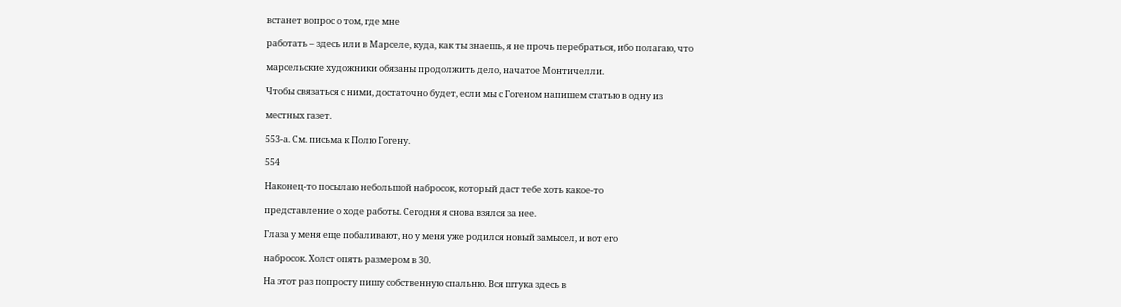встанет вопрос о том, где мне

работать – здесь или в Марселе, куда, как ты знаешь, я не прочь перебраться, ибо полагаю, что

марсельские художники обязаны продолжить дело, начатое Монтичелли.

Чтобы связаться с ними, достаточно будет, если мы с Гогеном напишем статью в одну из

местных газет.

553-а. См. письма к Полю Гогену.

554

Наконец-то посылаю небольшой набросок, который даст тебе хоть какое-то

представление о ходе работы. Сегодня я снова взялся за нее.

Глаза у меня еще побаливают, но у меня уже родился новый замысел, и вот его

набросок. Холст опять размером в 30.

На этот раз попросту пишу собственную спальню. Вся штука здесь в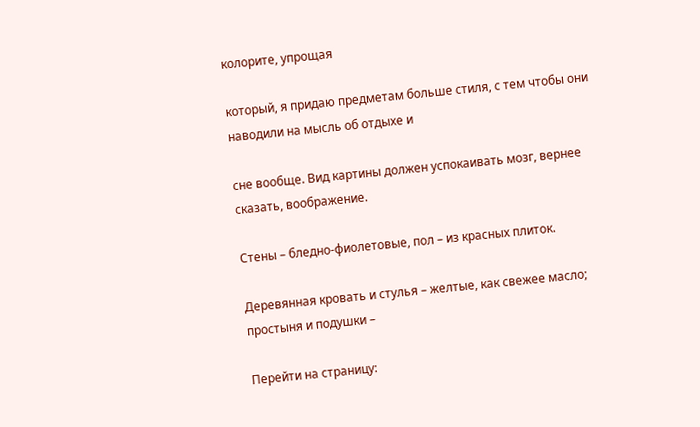колорите, упрощая

который, я придаю предметам больше стиля, с тем чтобы они наводили на мысль об отдыхе и

сне вообще. Вид картины должен успокаивать мозг, вернее сказать, воображение.

Стены – бледно-фиолетовые, пол – из красных плиток.

Деревянная кровать и стулья – желтые, как свежее масло; простыня и подушки –

Перейти на страницу: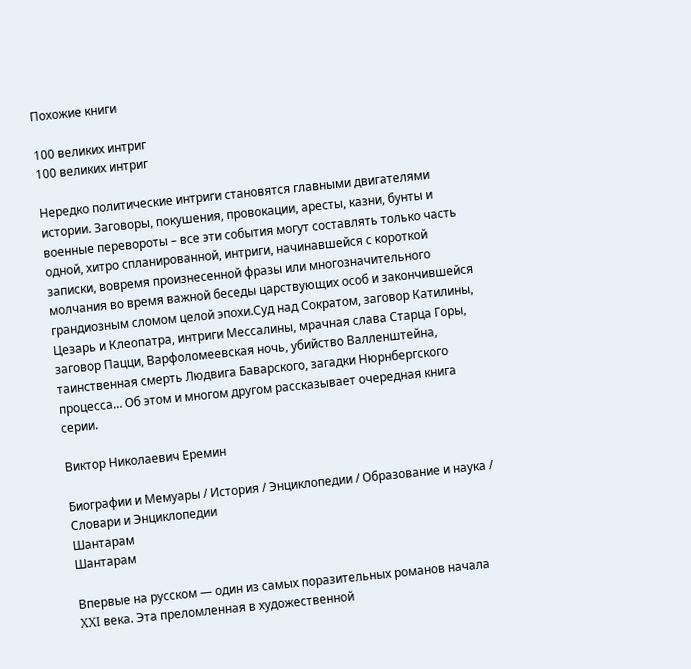Похожие книги

100 великих интриг
100 великих интриг

Нередко политические интриги становятся главными двигателями истории. Заговоры, покушения, провокации, аресты, казни, бунты и военные перевороты – все эти события могут составлять только часть одной, хитро спланированной, интриги, начинавшейся с короткой записки, вовремя произнесенной фразы или многозначительного молчания во время важной беседы царствующих особ и закончившейся грандиозным сломом целой эпохи.Суд над Сократом, заговор Катилины, Цезарь и Клеопатра, интриги Мессалины, мрачная слава Старца Горы, заговор Пацци, Варфоломеевская ночь, убийство Валленштейна, таинственная смерть Людвига Баварского, загадки Нюрнбергского процесса… Об этом и многом другом рассказывает очередная книга серии.

Виктор Николаевич Еремин

Биографии и Мемуары / История / Энциклопедии / Образование и наука / Словари и Энциклопедии
Шантарам
Шантарам

Впервые на русском — один из самых поразительных романов начала XXI века. Эта преломленная в художественной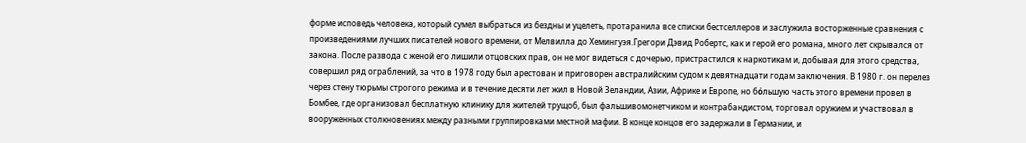форме исповедь человека, который сумел выбраться из бездны и уцелеть, протаранила все списки бестселлеров и заслужила восторженные сравнения с произведениями лучших писателей нового времени, от Мелвилла до Хемингуэя.Грегори Дэвид Робертс, как и герой его романа, много лет скрывался от закона. После развода с женой его лишили отцовских прав, он не мог видеться с дочерью, пристрастился к наркотикам и, добывая для этого средства, совершил ряд ограблений, за что в 1978 году был арестован и приговорен австралийским судом к девятнадцати годам заключения. В 1980 г. он перелез через стену тюрьмы строгого режима и в течение десяти лет жил в Новой Зеландии, Азии, Африке и Европе, но бόльшую часть этого времени провел в Бомбее, где организовал бесплатную клинику для жителей трущоб, был фальшивомонетчиком и контрабандистом, торговал оружием и участвовал в вооруженных столкновениях между разными группировками местной мафии. В конце концов его задержали в Германии, и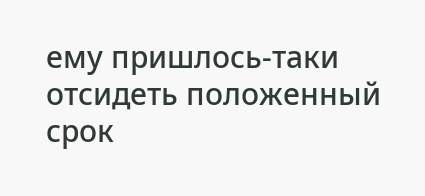ему пришлось-таки отсидеть положенный срок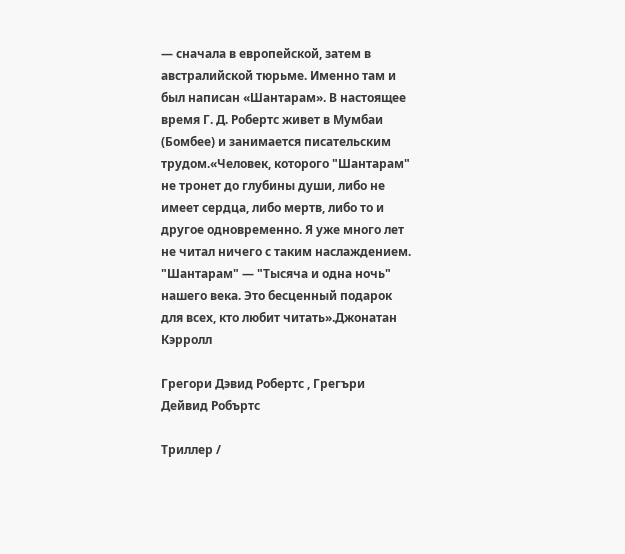— сначала в европейской, затем в австралийской тюрьме. Именно там и был написан «Шантарам». В настоящее время Г. Д. Робертс живет в Мумбаи (Бомбее) и занимается писательским трудом.«Человек, которого "Шантарам" не тронет до глубины души, либо не имеет сердца, либо мертв, либо то и другое одновременно. Я уже много лет не читал ничего с таким наслаждением. "Шантарам" — "Тысяча и одна ночь" нашего века. Это бесценный подарок для всех, кто любит читать».Джонатан Кэрролл

Грегори Дэвид Робертс , Грегъри Дейвид Робъртс

Триллер /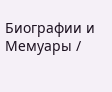Биографии и Мемуары /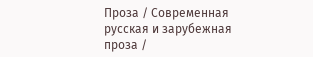Проза / Современная русская и зарубежная проза /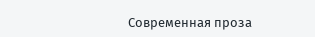Современная проза